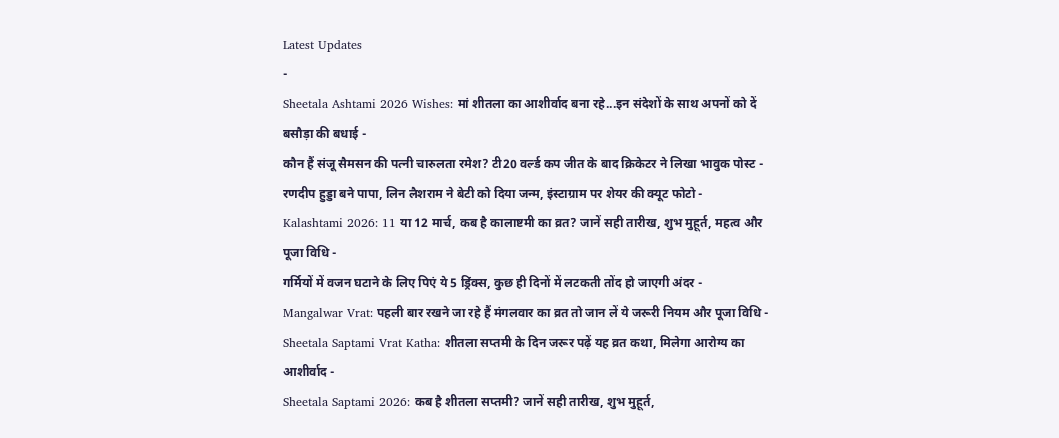Latest Updates
-
Sheetala Ashtami 2026 Wishes: मां शीतला का आशीर्वाद बना रहे...इन संदेशों के साथ अपनों को दें बसौड़ा की बधाई -
कौन हैं संजू सैमसन की पत्नी चारुलता रमेश? टी20 वर्ल्ड कप जीत के बाद क्रिकेटर ने लिखा भावुक पोस्ट -
रणदीप हुड्डा बने पापा, लिन लैशराम ने बेटी को दिया जन्म, इंस्टाग्राम पर शेयर की क्यूट फोटो -
Kalashtami 2026: 11 या 12 मार्च, कब है कालाष्टमी का व्रत? जानें सही तारीख, शुभ मुहूर्त, महत्व और पूजा विधि -
गर्मियों में वजन घटाने के लिए पिएं ये 5 ड्रिंक्स, कुछ ही दिनों में लटकती तोंद हो जाएगी अंदर -
Mangalwar Vrat: पहली बार रखने जा रहे हैं मंगलवार का व्रत तो जान लें ये जरूरी नियम और पूजा विधि -
Sheetala Saptami Vrat Katha: शीतला सप्तमी के दिन जरूर पढ़ें यह व्रत कथा, मिलेगा आरोग्य का आशीर्वाद -
Sheetala Saptami 2026: कब है शीतला सप्तमी? जानें सही तारीख, शुभ मुहूर्त,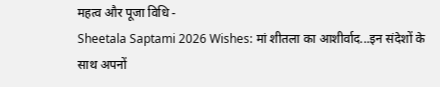महत्व और पूजा विधि -
Sheetala Saptami 2026 Wishes: मां शीतला का आशीर्वाद...इन संदेशों के साथ अपनों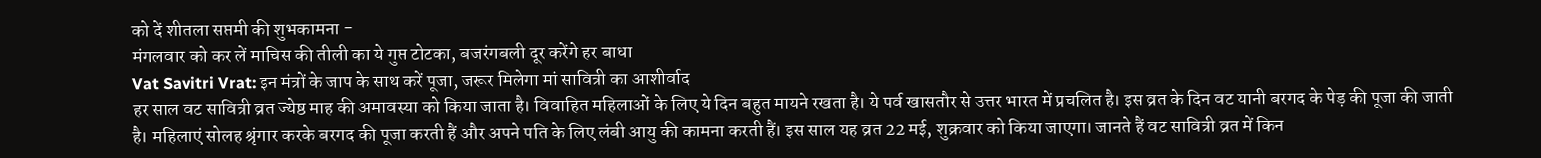को दें शीतला सप्तमी की शुभकामना -
मंगलवार को कर लें माचिस की तीली का ये गुप्त टोटका, बजरंगबली दूर करेंगे हर बाधा
Vat Savitri Vrat: इन मंत्रों के जाप के साथ करें पूजा, जरूर मिलेगा मां सावित्री का आशीर्वाद
हर साल वट सावित्री व्रत ज्येष्ठ माह की अमावस्या को किया जाता है। विवाहित महिलाओं के लिए ये दिन बहुत मायने रखता है। ये पर्व खासतौर से उत्तर भारत में प्रचलित है। इस व्रत के दिन वट यानी बरगद के पेड़ की पूजा की जाती है। महिलाएं सोलह श्रृंगार करके बरगद की पूजा करती हैं और अपने पति के लिए लंबी आयु की कामना करती हैं। इस साल यह व्रत 22 मई, शुक्रवार को किया जाएगा। जानते हैं वट सावित्री व्रत में किन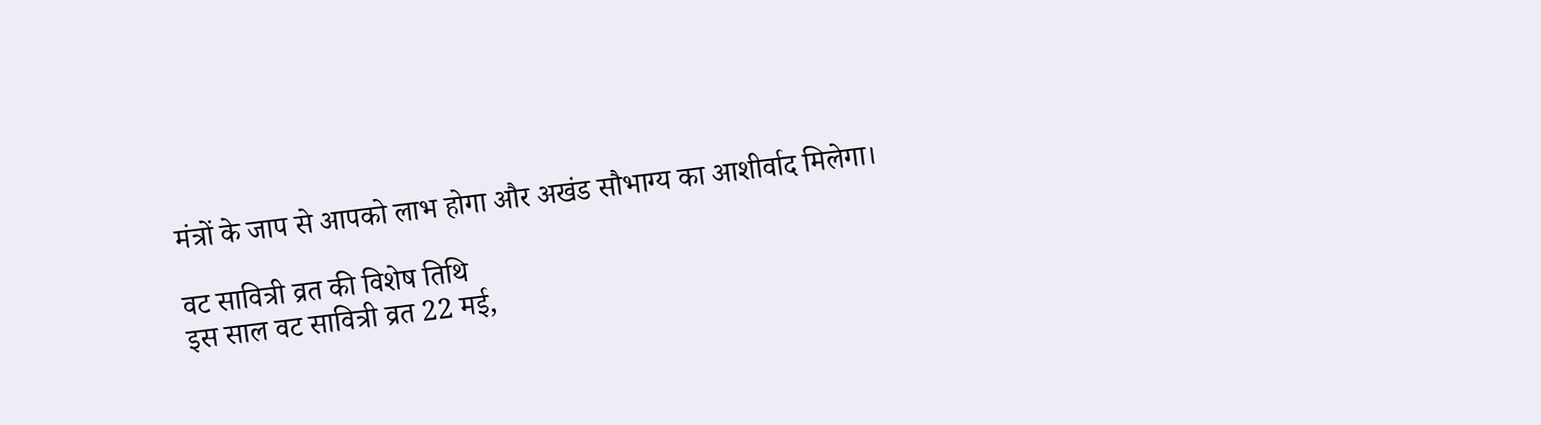मंत्रों के जाप से आपको लाभ होगा और अखंड सौभाग्य का आशीर्वाद मिलेगा।

वट सावित्री व्रत की विशेष तिथि
इस साल वट सावित्री व्रत 22 मई,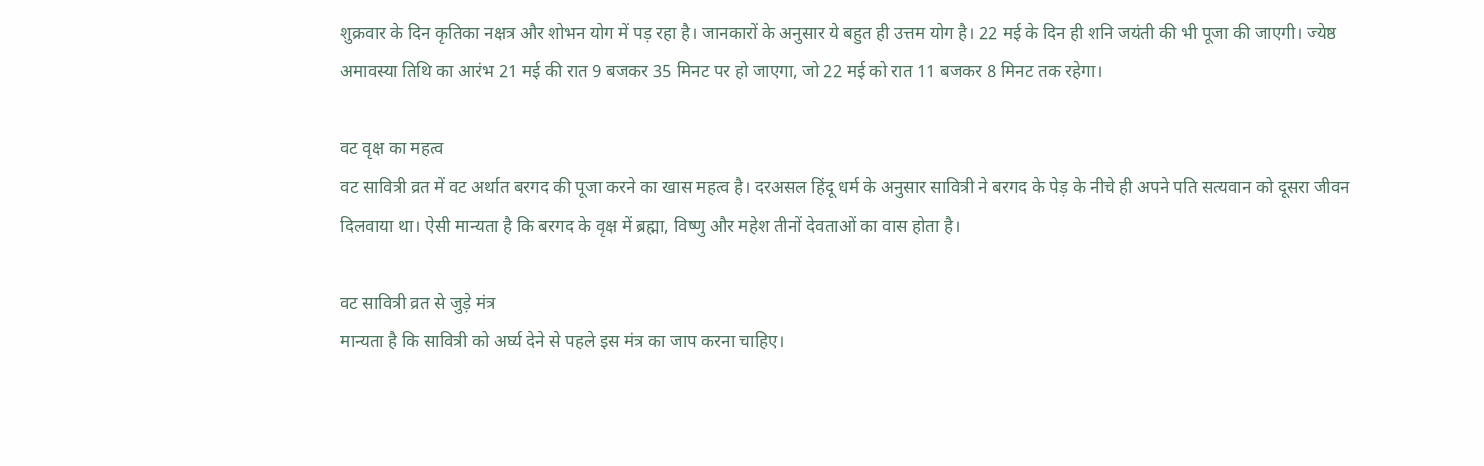शुक्रवार के दिन कृतिका नक्षत्र और शोभन योग में पड़ रहा है। जानकारों के अनुसार ये बहुत ही उत्तम योग है। 22 मई के दिन ही शनि जयंती की भी पूजा की जाएगी। ज्येष्ठ अमावस्या तिथि का आरंभ 21 मई की रात 9 बजकर 35 मिनट पर हो जाएगा, जो 22 मई को रात 11 बजकर 8 मिनट तक रहेगा।

वट वृक्ष का महत्व
वट सावित्री व्रत में वट अर्थात बरगद की पूजा करने का खास महत्व है। दरअसल हिंदू धर्म के अनुसार सावित्री ने बरगद के पेड़ के नीचे ही अपने पति सत्यवान को दूसरा जीवन दिलवाया था। ऐसी मान्यता है कि बरगद के वृक्ष में ब्रह्मा, विष्णु और महेश तीनों देवताओं का वास होता है।

वट सावित्री व्रत से जुड़े मंत्र
मान्यता है कि सावित्री को अर्घ्य देने से पहले इस मंत्र का जाप करना चाहिए।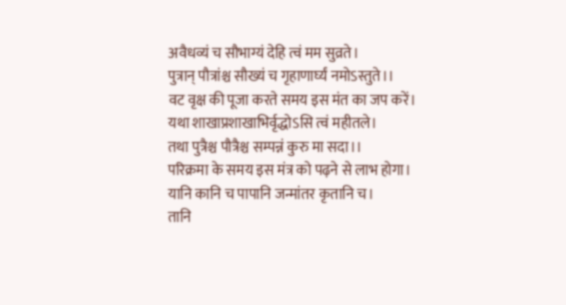अवैधव्यं च सौभाग्यं देहि त्वं मम सुव्रते।
पुत्रान् पौत्रांश्च सौख्यं च गृहाणार्घ्यं नमोऽस्तुते।।
वट वृक्ष की पूजा करते समय इस मंत का जप करें।
यथा शाखाप्रशाखाभिर्वृद्धोऽसि त्वं महीतले।
तथा पुत्रैश्च पौत्रैश्च सम्पन्नं कुरु मा सदा।।
परिक्रमा के समय इस मंत्र को पढ़ने से लाभ होगा।
यानि कानि च पापानि जन्मांतर कृतानि च।
तानि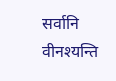सर्वानि वीनश्यन्ति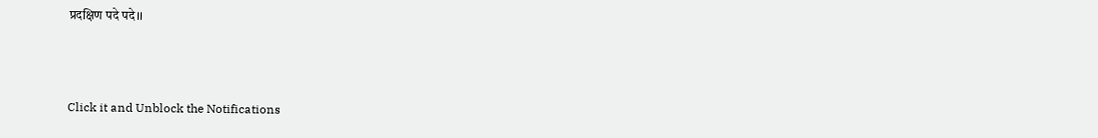प्रदक्षिण पदे पदे।।



Click it and Unblock the Notifications